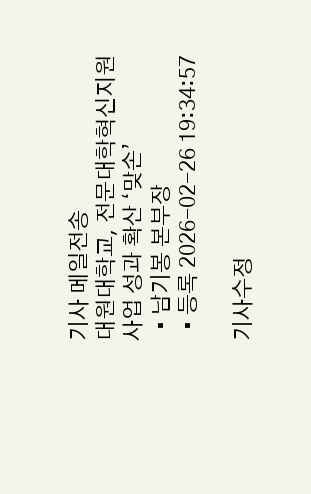기사 메일전송
대원대학교, 전문대학혁신지원사업 성과 확산 ‘맞손’
  • 남기봉 본부장
  • 등록 2026-02-26 19:34:57

기사수정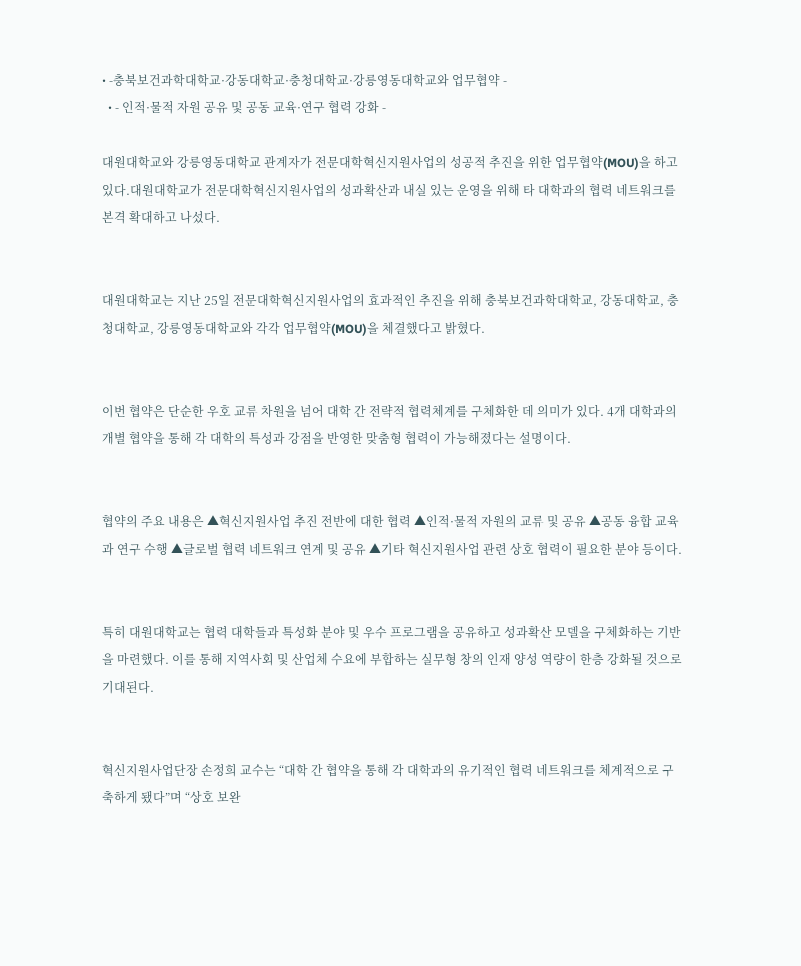• -충북보건과학대학교·강동대학교·충청대학교·강릉영동대학교와 업무협약 -
  • - 인적·물적 자원 공유 및 공동 교육·연구 협력 강화 -

대원대학교와 강릉영동대학교 관계자가 전문대학혁신지원사업의 성공적 추진을 위한 업무협약(MOU)을 하고 있다.대원대학교가 전문대학혁신지원사업의 성과확산과 내실 있는 운영을 위해 타 대학과의 협력 네트워크를 본격 확대하고 나섰다.


대원대학교는 지난 25일 전문대학혁신지원사업의 효과적인 추진을 위해 충북보건과학대학교, 강동대학교, 충청대학교, 강릉영동대학교와 각각 업무협약(MOU)을 체결했다고 밝혔다.


이번 협약은 단순한 우호 교류 차원을 넘어 대학 간 전략적 협력체계를 구체화한 데 의미가 있다. 4개 대학과의 개별 협약을 통해 각 대학의 특성과 강점을 반영한 맞춤형 협력이 가능해졌다는 설명이다.


협약의 주요 내용은 ▲혁신지원사업 추진 전반에 대한 협력 ▲인적·물적 자원의 교류 및 공유 ▲공동 융합 교육과 연구 수행 ▲글로벌 협력 네트워크 연계 및 공유 ▲기타 혁신지원사업 관련 상호 협력이 필요한 분야 등이다.


특히 대원대학교는 협력 대학들과 특성화 분야 및 우수 프로그램을 공유하고 성과확산 모델을 구체화하는 기반을 마련했다. 이를 통해 지역사회 및 산업체 수요에 부합하는 실무형 창의 인재 양성 역량이 한층 강화될 것으로 기대된다.


혁신지원사업단장 손정희 교수는 “대학 간 협약을 통해 각 대학과의 유기적인 협력 네트워크를 체계적으로 구축하게 됐다”며 “상호 보완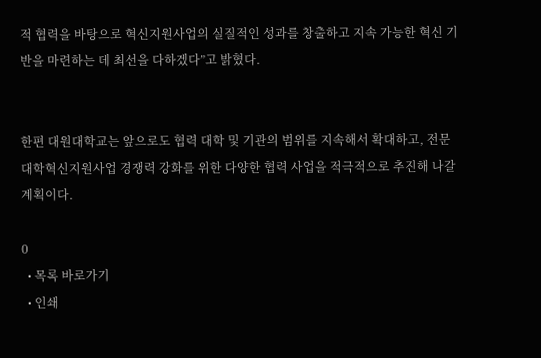적 협력을 바탕으로 혁신지원사업의 실질적인 성과를 창출하고 지속 가능한 혁신 기반을 마련하는 데 최선을 다하겠다”고 밝혔다.


한편 대원대학교는 앞으로도 협력 대학 및 기관의 범위를 지속해서 확대하고, 전문대학혁신지원사업 경쟁력 강화를 위한 다양한 협력 사업을 적극적으로 추진해 나갈 계획이다.

0
  • 목록 바로가기
  • 인쇄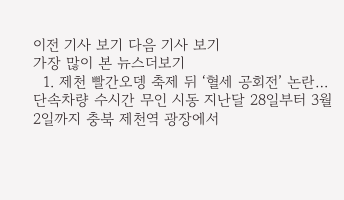이전 기사 보기 다음 기사 보기
가장 많이 본 뉴스더보기
  1. 제천 빨간오뎅 축제 뒤 ‘혈세 공회전’ 논란… 단속차량 수시간 무인 시동 지난달 28일부터 3월 2일까지 충북 제천역 광장에서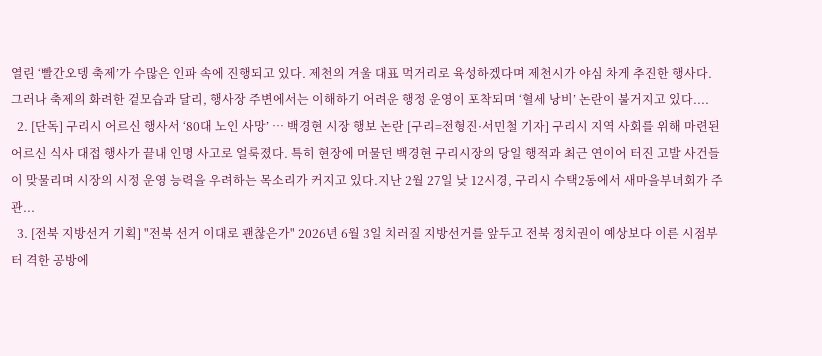열린 ‘빨간오뎅 축제’가 수많은 인파 속에 진행되고 있다. 제천의 겨울 대표 먹거리로 육성하겠다며 제천시가 야심 차게 추진한 행사다.그러나 축제의 화려한 겉모습과 달리, 행사장 주변에서는 이해하기 어려운 행정 운영이 포착되며 ‘혈세 낭비’ 논란이 불거지고 있다....
  2. [단독] 구리시 어르신 행사서 ‘80대 노인 사망’ … 백경현 시장 행보 논란 [구리=전형진·서민철 기자] 구리시 지역 사회를 위해 마련된 어르신 식사 대접 행사가 끝내 인명 사고로 얼룩졌다. 특히 현장에 머물던 백경현 구리시장의 당일 행적과 최근 연이어 터진 고발 사건들이 맞물리며 시장의 시정 운영 능력을 우려하는 목소리가 커지고 있다.지난 2월 27일 낮 12시경, 구리시 수택2동에서 새마을부녀회가 주관...
  3. [전북 지방선거 기획] "전북 선거 이대로 괜찮은가" 2026년 6월 3일 치러질 지방선거를 앞두고 전북 정치권이 예상보다 이른 시점부터 격한 공방에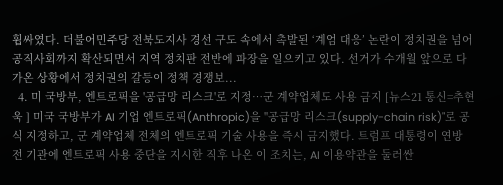휩싸였다. 더불어민주당 전북도지사 경선 구도 속에서 촉발된 ‘계엄 대응’ 논란이 정치권을 넘어 공직사회까지 확산되면서 지역 정치판 전반에 파장을 일으키고 있다. 선거가 수개월 앞으로 다가온 상황에서 정치권의 갈등이 정책 경쟁보...
  4. 미 국방부, 엔트로픽을 '공급망 리스크'로 지정…군 계약업체도 사용 금지 [뉴스21 통신=추현욱 ] 미국 국방부가 AI 기업 엔트로픽(Anthropic)을 "공급망 리스크(supply-chain risk)"로 공식 지정하고, 군 계약업체 전체의 엔트로픽 기술 사용을 즉시 금지했다. 트럼프 대통령이 연방 전 기관에 엔트로픽 사용 중단을 지시한 직후 나온 이 조치는, AI 이용약관을 둘러싼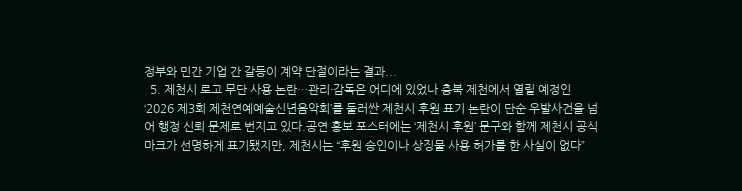정부와 민간 기업 간 갈등이 계약 단절이라는 결과...
  5. 제천시 로고 무단 사용 논란…관리·감독은 어디에 있었나 충북 제천에서 열릴 예정인 ‘2026 제3회 제천연예예술신년음악회’를 둘러싼 제천시 후원 표기 논란이 단순 우발사건을 넘어 행정 신뢰 문제로 번지고 있다.공연 홍보 포스터에는 ‘제천시 후원’ 문구와 함께 제천시 공식 마크가 선명하게 표기됐지만, 제천시는 “후원 승인이나 상징물 사용 허가를 한 사실이 없다”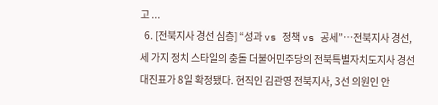고 ...
  6. [전북지사 경선 심층] “성과 vs 정책 vs 공세”…전북지사 경선, 세 가지 정치 스타일의 충돌 더불어민주당의 전북특별자치도지사 경선 대진표가 8일 확정됐다. 현직인 김관영 전북지사, 3선 의원인 안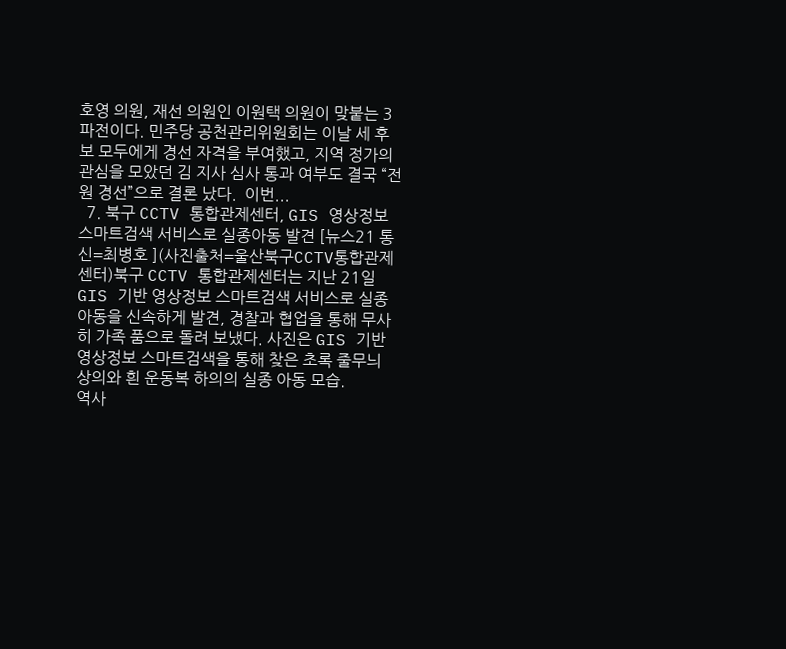호영 의원, 재선 의원인 이원택 의원이 맞붙는 3파전이다. 민주당 공천관리위원회는 이날 세 후보 모두에게 경선 자격을 부여했고, 지역 정가의 관심을 모았던 김 지사 심사 통과 여부도 결국 “전원 경선”으로 결론 났다.  이번...
  7. 북구 CCTV 통합관제센터, GIS 영상정보 스마트검색 서비스로 실종아동 발견 [뉴스21 통신=최병호 ](사진출처=울산북구CCTV통합관제센터)북구 CCTV 통합관제센터는 지난 21일 GIS 기반 영상정보 스마트검색 서비스로 실종아동을 신속하게 발견, 경찰과 협업을 통해 무사히 가족 품으로 돌려 보냈다. 사진은 GIS 기반 영상정보 스마트검색을 통해 찾은 초록 줄무늬 상의와 흰 운동복 하의의 실종 아동 모습.
역사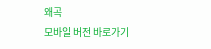왜곡
모바일 버전 바로가기